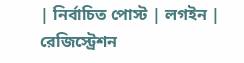| নির্বাচিত পোস্ট | লগইন | রেজিস্ট্রেশন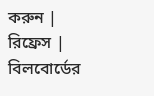করুন | রিফ্রেস |
বিলবোর্ডের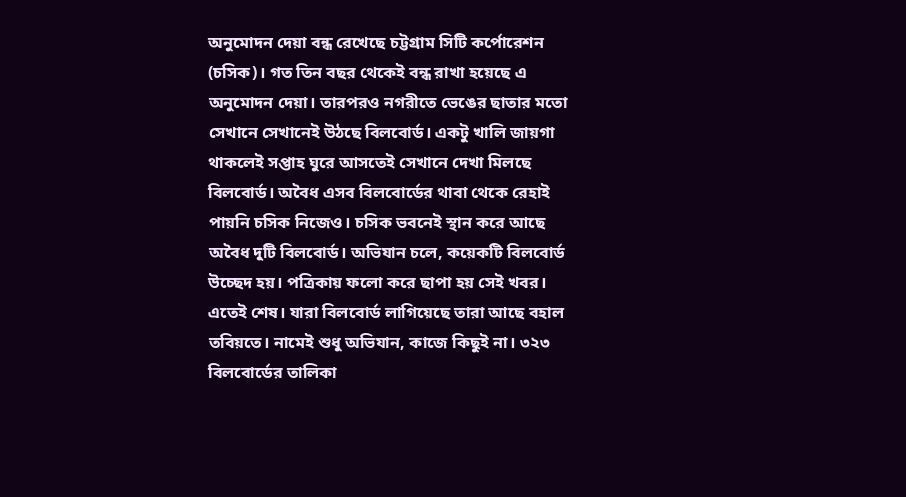অনুমোদন দেয়া বন্ধ রেখেছে চট্টগ্রাম সিটি কর্পোরেশন (চসিক)। গত তিন বছর থেকেই বন্ধ রাখা হয়েছে এ অনুমোদন দেয়া। তারপরও নগরীতে ভেঙের ছাতার মতো সেখানে সেখানেই উঠছে বিলবোর্ড। একটু খালি জায়গা থাকলেই সপ্তাহ ঘুরে আসতেই সেখানে দেখা মিলছে বিলবোর্ড। অবৈধ এসব বিলবোর্ডের থাবা থেকে রেহাই পায়নি চসিক নিজেও। চসিক ভবনেই স্থান করে আছে অবৈধ দুটি বিলবোর্ড। অভিযান চলে, কয়েকটি বিলবোর্ড উচ্ছেদ হয়। পত্রিকায় ফলো করে ছাপা হয় সেই খবর। এতেই শেষ। যারা বিলবোর্ড লাগিয়েছে তারা আছে বহাল তবিয়তে। নামেই শুধু অভিযান, কাজে কিছুই না। ৩২৩ বিলবোর্ডের তালিকা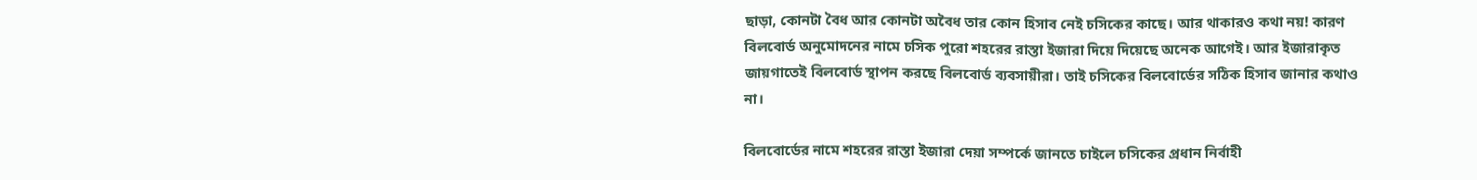ছাড়া, কোনটা বৈধ আর কোনটা অবৈধ তার কোন হিসাব নেই চসিকের কাছে। আর থাকারও কথা নয়! কারণ বিলবোর্ড অনুমোদনের নামে চসিক পুরো শহরের রাস্তা ইজারা দিয়ে দিয়েছে অনেক আগেই। আর ইজারাকৃত জায়গাতেই বিলবোর্ড স্থাপন করছে বিলবোর্ড ব্যবসায়ীরা। তাই চসিকের বিলবোর্ডের সঠিক হিসাব জানার কথাও না।

বিলবোর্ডের নামে শহরের রাস্তা ইজারা দেয়া সম্পর্কে জানতে চাইলে চসিকের প্রধান নির্বাহী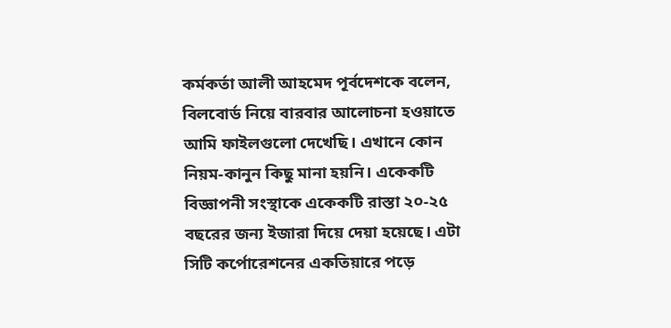কর্মকর্তা আলী আহমেদ পূর্বদেশকে বলেন, বিলবোর্ড নিয়ে বারবার আলোচনা হওয়াতে আমি ফাইলগুলো দেখেছি। এখানে কোন নিয়ম-কানুন কিছু মানা হয়নি। একেকটি বিজ্ঞাপনী সংস্থাকে একেকটি রাস্তা ২০-২৫ বছরের জন্য ইজারা দিয়ে দেয়া হয়েছে। এটা সিটি কর্পোরেশনের একতিয়ারে পড়ে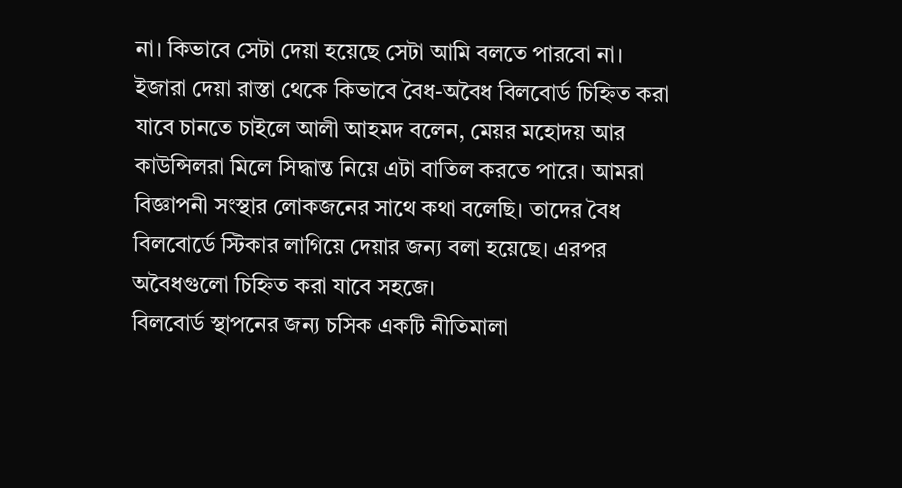না। কিভাবে সেটা দেয়া হয়েছে সেটা আমি বলতে পারবো না।
ইজারা দেয়া রাস্তা থেকে কিভাবে বৈধ-অবৈধ বিলবোর্ড চিহ্নিত করা যাবে চানতে চাইলে আলী আহমদ বলেন, মেয়র মহোদয় আর কাউন্সিলরা মিলে সিদ্ধান্ত নিয়ে এটা বাতিল করতে পারে। আমরা বিজ্ঞাপনী সংস্থার লোকজনের সাথে কথা বলেছি। তাদের বৈধ বিলবোর্ডে স্টিকার লাগিয়ে দেয়ার জন্য বলা হয়েছে। এরপর অবৈধগুলো চিহ্নিত করা যাবে সহজে।
বিলবোর্ড স্থাপনের জন্য চসিক একটি নীতিমালা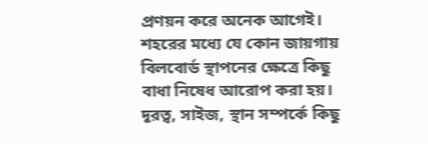প্রণয়ন করে অনেক আগেই। শহরের মধ্যে যে কোন জায়গায় বিলবোর্ড স্থাপনের ক্ষেত্রে কিছু বাধা নিষেধ আরোপ করা হয়। দূরত্ব, সাইজ, স্থান সম্পর্কে কিছু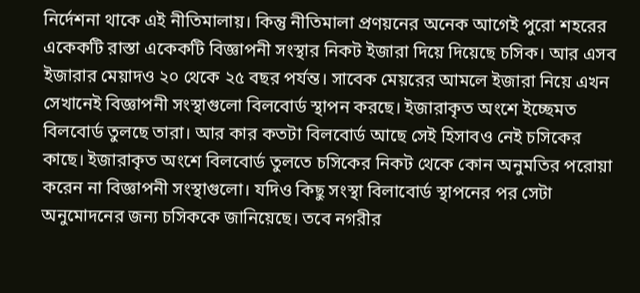নির্দেশনা থাকে এই নীতিমালায়। কিন্তু নীতিমালা প্রণয়নের অনেক আগেই পুরো শহরের একেকটি রাস্তা একেকটি বিজ্ঞাপনী সংস্থার নিকট ইজারা দিয়ে দিয়েছে চসিক। আর এসব ইজারার মেয়াদও ২০ থেকে ২৫ বছর পর্যন্ত। সাবেক মেয়রের আমলে ইজারা নিয়ে এখন সেখানেই বিজ্ঞাপনী সংস্থাগুলো বিলবোর্ড স্থাপন করছে। ইজারাকৃত অংশে ইচ্ছেমত বিলবোর্ড তুলছে তারা। আর কার কতটা বিলবোর্ড আছে সেই হিসাবও নেই চসিকের কাছে। ইজারাকৃত অংশে বিলবোর্ড তুলতে চসিকের নিকট থেকে কোন অনুমতির পরোয়া করেন না বিজ্ঞাপনী সংস্থাগুলো। যদিও কিছু সংস্থা বিলাবোর্ড স্থাপনের পর সেটা অনুমোদনের জন্য চসিককে জানিয়েছে। তবে নগরীর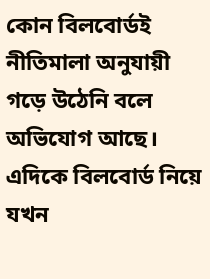কোন বিলবোর্ডই নীতিমালা অনুযায়ী গড়ে উঠেনি বলে অভিযোগ আছে।
এদিকে বিলবোর্ড নিয়ে যখন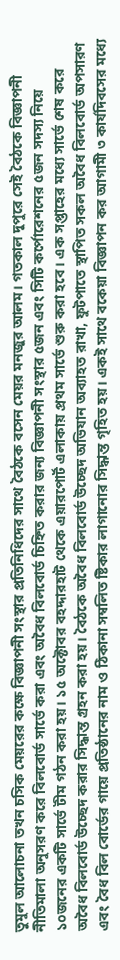তুমুল আলোচনা তখন চসিক মেয়রের কক্ষে বিজ্ঞাপনী সংস্থার প্রতিনিধিদের সাথে বৈঠকে বসেন মেয়র মনজুর আলম। গতকাল দুপুরে সেই বৈঠকে বিজ্ঞাপনী নীতিমালা অনুসরণ করে বিলবোর্ড সার্ভে করা এবং অবৈধ বিলবোর্ড চিহ্নিত করার জন্য বিজ্ঞাপনী সংস্থার ৫জন এবং সিটি কর্পোরেশনের ৫জন সদস্য নিয়ে ১০জনের একটি সার্ভে টীম গঠন করা হয়। ১৫ অক্টোবর বহদ্দারহাট থেকে এয়ারপোর্ট এলাকায় প্রথম সার্ভে শুরু করা হবে। এক সপ্তাহের মধ্যে সার্ভে শেষ করে অবৈধ বিলবোর্ড উচ্ছেদ করার সিদ্ধান্ত গ্রহন করা হয়। বৈঠকে অবৈধ বিলবোর্ড উচ্ছেদ অভিযান অব্যাহত রাখা, ফুটপাতে স্থাপিত সকল অবৈধ বিলবোর্ড অপসারণ এবং বৈধ বিল বোর্ডের গায়ে প্রতিষ্ঠানের নাম ও ঠিকানা সম্বলিত ষ্টিকার লাগানোর সিদ্ধান্ত গৃহিত হয়। একই সাথে বকেয়া বিজ্ঞাপন কর আগামী ৩ কার্যদিবসের মধ্যে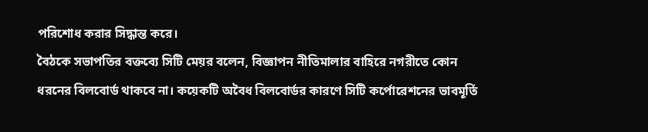পরিশোধ করার সিদ্ধান্ত করে।
বৈঠকে সভাপতির বক্তব্যে সিটি মেয়র বলেন, বিজ্ঞাপন নীতিমালার বাহিরে নগরীতে কোন ধরনের বিলবোর্ড থাকবে না। কয়েকটি অবৈধ বিলবোর্ডর কারণে সিটি কর্পোরেশনের ভাবমূর্তি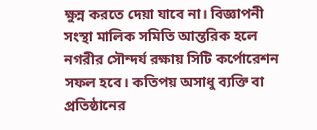ক্ষুন্ন করতে দেয়া যাবে না। বিজ্ঞাপনী সংস্থা মালিক সমিতি আন্তরিক হলে নগরীর সৌন্দর্য রক্ষায় সিটি কর্পোরেশন সফল হবে। কতিপয় অসাধু ব্যক্তি বা প্রতিষ্ঠানের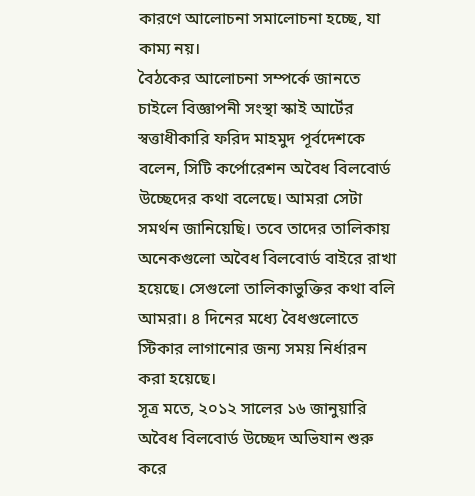কারণে আলোচনা সমালোচনা হচ্ছে, যা কাম্য নয়।
বৈঠকের আলোচনা সম্পর্কে জানতে চাইলে বিজ্ঞাপনী সংস্থা স্কাই আর্টের স্বত্তাধীকারি ফরিদ মাহমুদ পূর্বদেশকে বলেন, সিটি কর্পোরেশন অবৈধ বিলবোর্ড উচ্ছেদের কথা বলেছে। আমরা সেটা সমর্থন জানিয়েছি। তবে তাদের তালিকায় অনেকগুলো অবৈধ বিলবোর্ড বাইরে রাখা হয়েছে। সেগুলো তালিকাভুক্তির কথা বলি আমরা। ৪ দিনের মধ্যে বৈধগুলোতে স্টিকার লাগানোর জন্য সময় নির্ধারন করা হয়েছে।
সূত্র মতে, ২০১২ সালের ১৬ জানুয়ারি অবৈধ বিলবোর্ড উচ্ছেদ অভিযান শুরু করে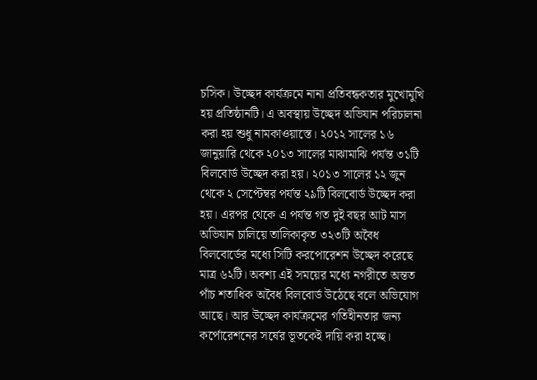চসিক। উচ্ছেদ কার্যক্রমে নানা প্রতিবন্ধকতার মুখোমুখি হয় প্রতিষ্ঠানটি। এ অবস্থায় উচ্ছেদ অভিযান পরিচালনা করা হয় শুধু নামকাওয়াস্তে। ২০১২ সালের ১৬ জানুয়ারি থেকে ২০১৩ সালের মাঝামাঝি পর্যন্ত ৩১টি বিলবোর্ড উচ্ছেদ করা হয়। ২০১৩ সালের ১২ জুন থেকে ২ সেপ্টেম্বর পর্যন্ত ২৯টি বিলবোর্ড উচ্ছেদ করা হয়। এরপর থেকে এ পর্যন্ত গত দুই বছর আট মাস অভিযান চালিয়ে তালিকাকৃত ৩২৩টি অবৈধ বিলবোর্ডের মধ্যে সিটি করপোরেশন উচ্ছেদ করেছে মাত্র ৬২টি। অবশ্য এই সময়ের মধ্যে নগরীতে অন্তত পাঁচ শতাধিক অবৈধ বিলবোর্ড উঠেছে বলে অভিযোগ আছে। আর উচ্ছেদ কার্যক্রমের গতিহীনতার জন্য কর্পোরেশনের সর্ষের ভূতকেই দায়ি করা হচ্ছে।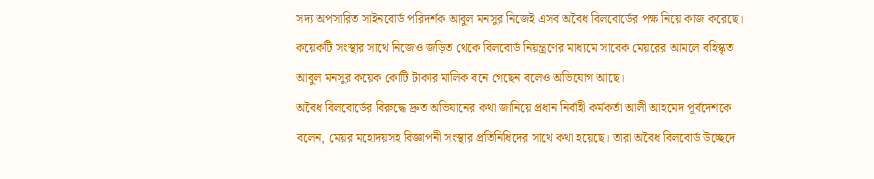সদ্য অপসারিত সাইনবোর্ড পরিদর্শক আবুল মনসুর নিজেই এসব অবৈধ বিলবোর্ডের পক্ষ নিয়ে কাজ করেছে। কয়েকটি সংস্থার সাথে নিজেও জড়িত থেকে বিলবোর্ড নিয়ন্ত্রণের মাধ্যমে সাবেক মেয়রের আমলে বহিস্কৃত আবুল মনসুর কয়েক কোটি টাকার মালিক বনে গেছেন বলেও অভিযোগ আছে।
অবৈধ বিলবোর্ডের বিরুদ্ধে দ্রুত অভিযানের কথা জানিয়ে প্রধান নির্বাহী কর্মকর্তা আলী আহমেদ পূর্বদেশকে বলেন, মেয়র মহোদয়সহ বিজ্ঞাপনী সংস্থার প্রতিনিধিদের সাথে কথা হয়েছে। তারা অবৈধ বিলবোর্ড উচ্ছেদে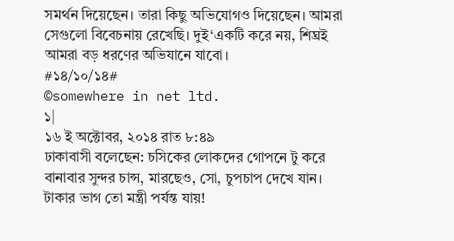সমর্থন দিয়েছেন। তারা কিছু অভিযোগও দিয়েছেন। আমরা সেগুলো বিবেচনায় রেখেছি। দুই‘একটি করে নয়, শিঘ্রই আমরা বড় ধরণের অভিযানে যাবো।
#১৪/১০/১৪#
©somewhere in net ltd.
১|
১৬ ই অক্টোবর, ২০১৪ রাত ৮:৪৯
ঢাকাবাসী বলেছেন: চসিকের লোকদের গোপনে টু করে বানাবার সুন্দর চান্স, মারছেও, সো, চুপচাপ দেখে যান। টাকার ভাগ তো মন্ত্রী পর্যন্ত যায়!